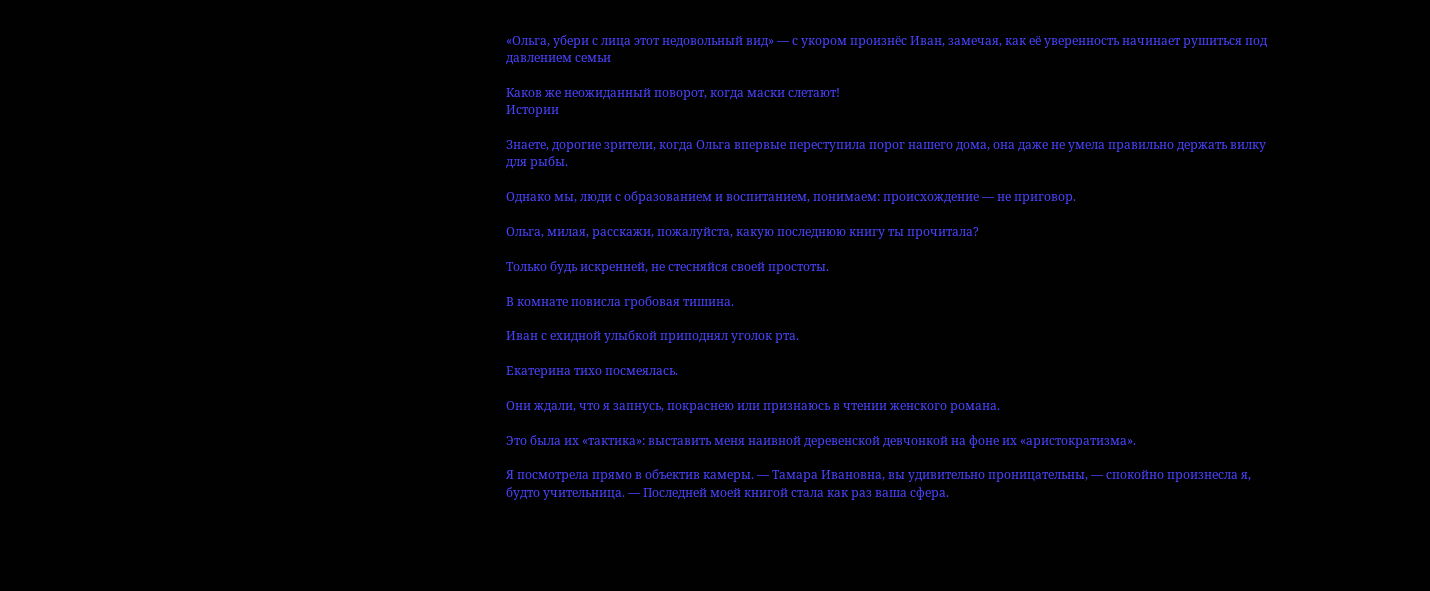«Ольга, убери с лица этот недовольный вид» — с укором произнёс Иван, замечая, как её уверенность начинает рушиться под давлением семьи

Каков же неожиданный поворот, когда маски слетают!
Истории

Знаете, дорогие зрители, когда Ольга впервые переступила порог нашего дома, она даже не умела правильно держать вилку для рыбы.

Однако мы, люди с образованием и воспитанием, понимаем: происхождение — не приговор.

Ольга, милая, расскажи, пожалуйста, какую последнюю книгу ты прочитала?

Только будь искренней, не стесняйся своей простоты.

В комнате повисла гробовая тишина.

Иван с ехидной улыбкой приподнял уголок рта.

Екатерина тихо посмеялась.

Они ждали, что я запнусь, покраснею или признаюсь в чтении женского романа.

Это была их «тактика»: выставить меня наивной деревенской девчонкой на фоне их «аристократизма».

Я посмотрела прямо в объектив камеры. — Тамара Ивановна, вы удивительно проницательны, — спокойно произнесла я, будто учительница. — Последней моей книгой стала как раз ваша сфера.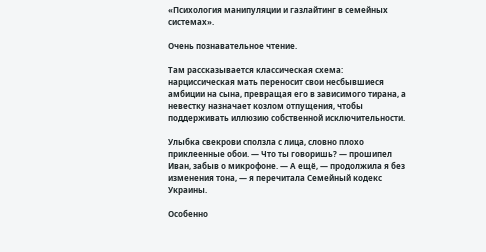«Психология манипуляции и газлайтинг в семейных системах».

Очень познавательное чтение.

Там рассказывается классическая схема: нарциссическая мать переносит свои несбывшиеся амбиции на сына, превращая его в зависимого тирана, а невестку назначает козлом отпущения, чтобы поддерживать иллюзию собственной исключительности.

Улыбка свекрови сползла с лица, словно плохо приклеенные обои. — Что ты говоришь? — прошипел Иван, забыв о микрофоне. — А ещё, — продолжила я без изменения тона, — я перечитала Семейный кодекс Украины.

Особенно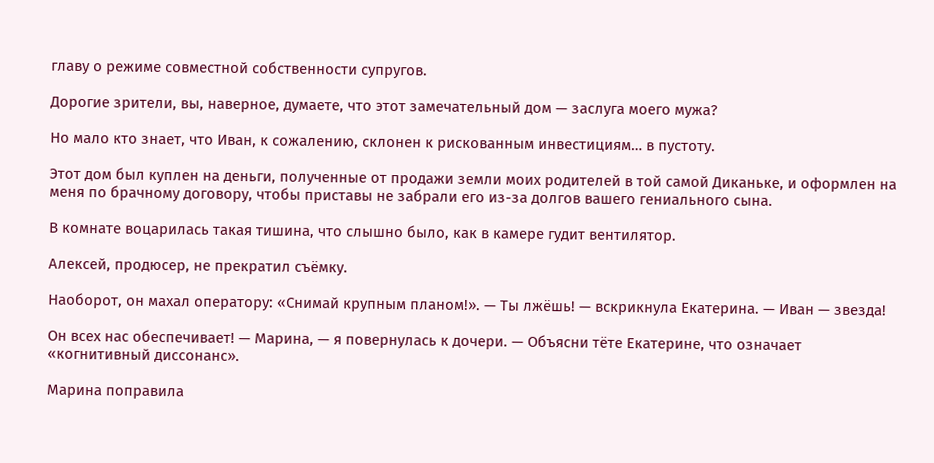главу о режиме совместной собственности супругов.

Дорогие зрители, вы, наверное, думаете, что этот замечательный дом — заслуга моего мужа?

Но мало кто знает, что Иван, к сожалению, склонен к рискованным инвестициям… в пустоту.

Этот дом был куплен на деньги, полученные от продажи земли моих родителей в той самой Диканьке, и оформлен на меня по брачному договору, чтобы приставы не забрали его из-за долгов вашего гениального сына.

В комнате воцарилась такая тишина, что слышно было, как в камере гудит вентилятор.

Алексей, продюсер, не прекратил съёмку.

Наоборот, он махал оператору: «Снимай крупным планом!». — Ты лжёшь! — вскрикнула Екатерина. — Иван — звезда!

Он всех нас обеспечивает! — Марина, — я повернулась к дочери. — Объясни тёте Екатерине, что означает «когнитивный диссонанс».

Марина поправила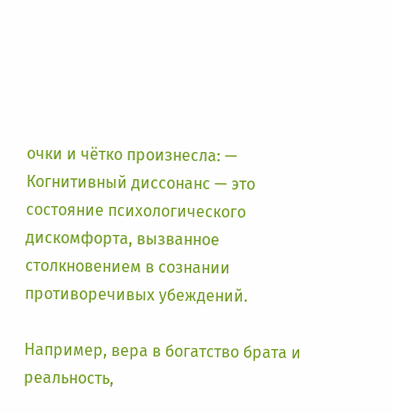очки и чётко произнесла: — Когнитивный диссонанс — это состояние психологического дискомфорта, вызванное столкновением в сознании противоречивых убеждений.

Например, вера в богатство брата и реальность,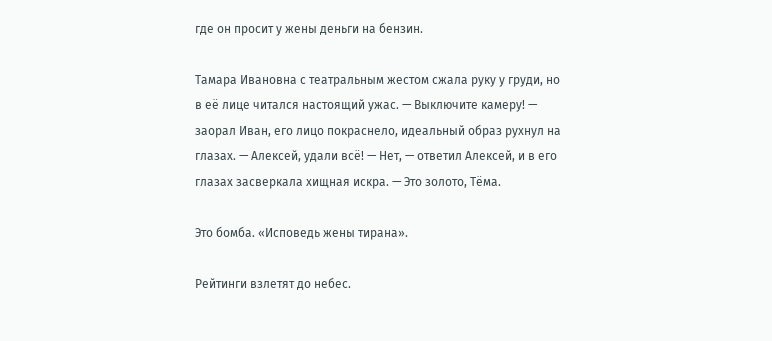где он просит у жены деньги на бензин.

Тамара Ивановна с театральным жестом сжала руку у груди, но в её лице читался настоящий ужас. — Выключите камеру! — заорал Иван, его лицо покраснело, идеальный образ рухнул на глазах. — Алексей, удали всё! — Нет, — ответил Алексей, и в его глазах засверкала хищная искра. — Это золото, Тёма.

Это бомба. «Исповедь жены тирана».

Рейтинги взлетят до небес.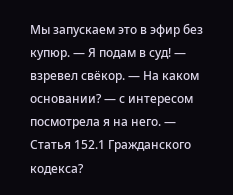Мы запускаем это в эфир без купюр. — Я подам в суд! — взревел свёкор. — На каком основании? — с интересом посмотрела я на него. — Статья 152.1 Гражданского кодекса?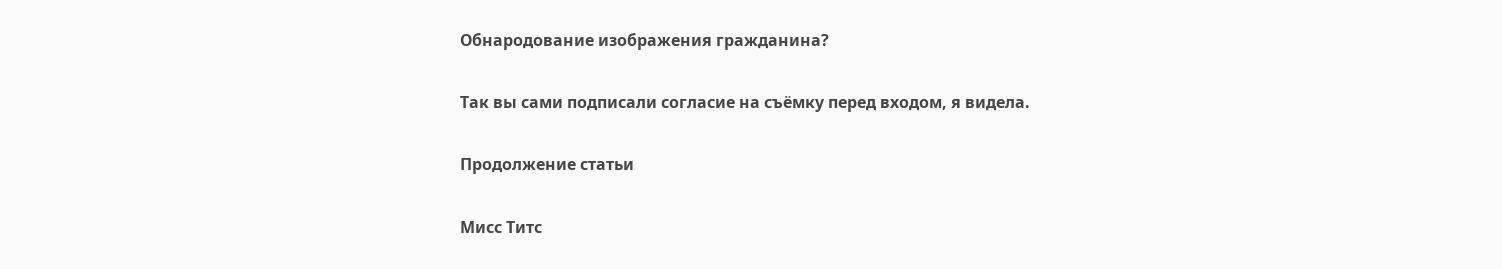Обнародование изображения гражданина?

Так вы сами подписали согласие на съёмку перед входом, я видела.

Продолжение статьи

Мисс Титс